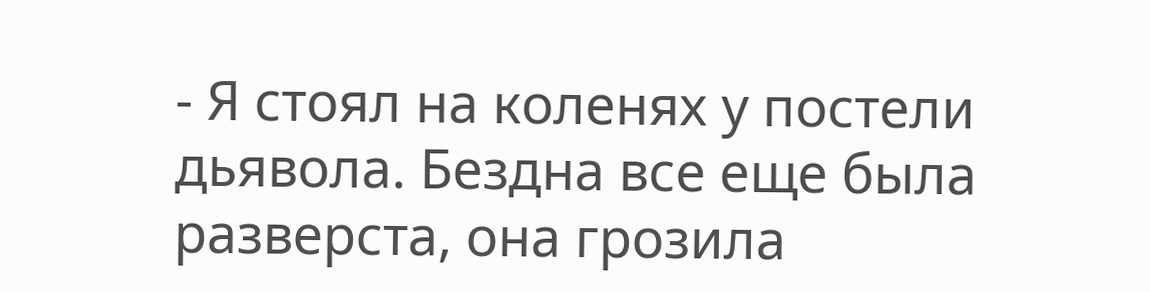- Я стоял на коленях у постели дьявола. Бездна все еще была разверста, она грозила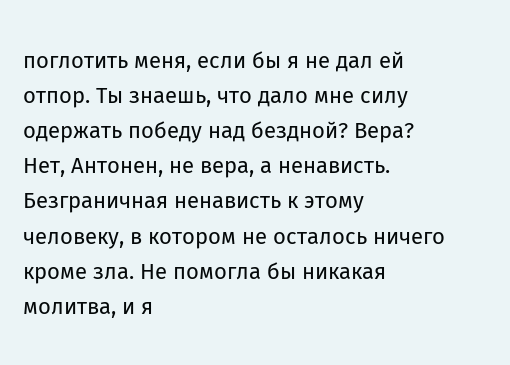поглотить меня, если бы я не дал ей отпор. Ты знаешь, что дало мне силу одержать победу над бездной? Вера? Нет, Антонен, не вера, а ненависть. Безграничная ненависть к этому человеку, в котором не осталось ничего кроме зла. Не помогла бы никакая молитва, и я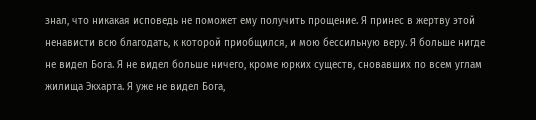знал, что никакая исповедь не поможет ему получить прощение. Я принес в жертву этой ненависти всю благодать, к которой приобщился, и мою бессильную веру. Я больше нигде не видел Бога. Я не видел больше ничего, кроме юрких существ, сновавших по всем углам жилища Экхарта. Я уже не видел Бога,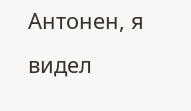Антонен, я видел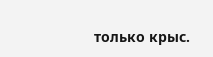только крыс.